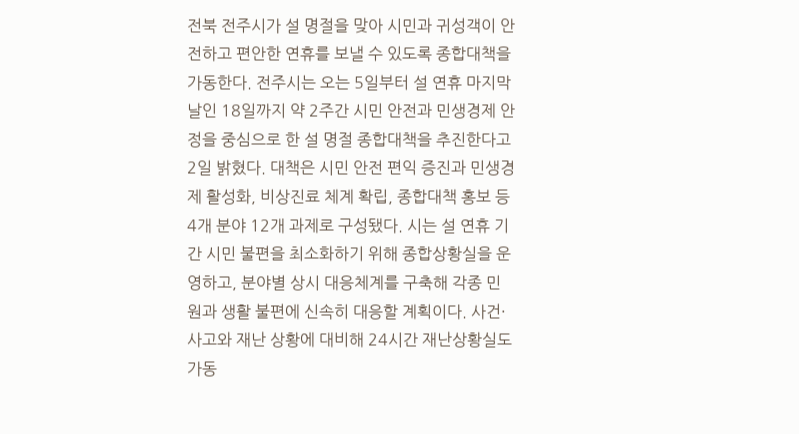전북 전주시가 설 명절을 맞아 시민과 귀성객이 안전하고 편안한 연휴를 보낼 수 있도록 종합대책을 가동한다. 전주시는 오는 5일부터 설 연휴 마지막 날인 18일까지 약 2주간 시민 안전과 민생경제 안정을 중심으로 한 설 명절 종합대책을 추진한다고 2일 밝혔다. 대책은 시민 안전 편익 증진과 민생경제 활성화, 비상진료 체계 확립, 종합대책 홍보 등 4개 분야 12개 과제로 구성됐다. 시는 설 연휴 기간 시민 불편을 최소화하기 위해 종합상황실을 운영하고, 분야별 상시 대응체계를 구축해 각종 민원과 생활 불편에 신속히 대응할 계획이다. 사건·사고와 재난 상황에 대비해 24시간 재난상황실도 가동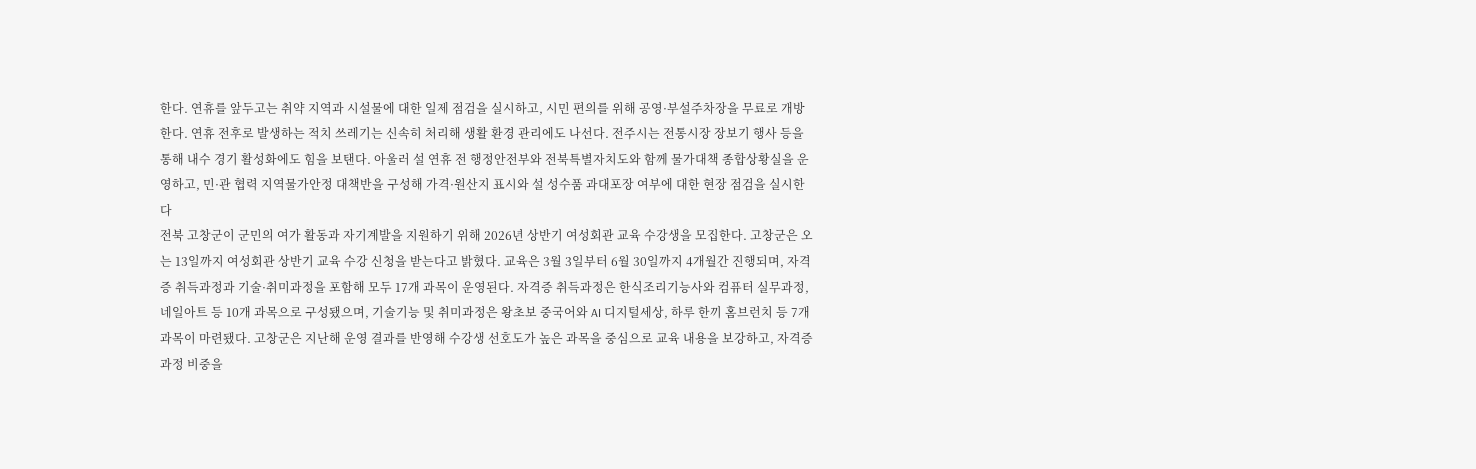한다. 연휴를 앞두고는 취약 지역과 시설물에 대한 일제 점검을 실시하고, 시민 편의를 위해 공영·부설주차장을 무료로 개방한다. 연휴 전후로 발생하는 적치 쓰레기는 신속히 처리해 생활 환경 관리에도 나선다. 전주시는 전통시장 장보기 행사 등을 통해 내수 경기 활성화에도 힘을 보탠다. 아울러 설 연휴 전 행정안전부와 전북특별자치도와 함께 물가대책 종합상황실을 운영하고, 민·관 협력 지역물가안정 대책반을 구성해 가격·원산지 표시와 설 성수품 과대포장 여부에 대한 현장 점검을 실시한다
전북 고창군이 군민의 여가 활동과 자기계발을 지원하기 위해 2026년 상반기 여성회관 교육 수강생을 모집한다. 고창군은 오는 13일까지 여성회관 상반기 교육 수강 신청을 받는다고 밝혔다. 교육은 3월 3일부터 6월 30일까지 4개월간 진행되며, 자격증 취득과정과 기술·취미과정을 포함해 모두 17개 과목이 운영된다. 자격증 취득과정은 한식조리기능사와 컴퓨터 실무과정, 네일아트 등 10개 과목으로 구성됐으며, 기술기능 및 취미과정은 왕초보 중국어와 AI 디지털세상, 하루 한끼 홈브런치 등 7개 과목이 마련됐다. 고창군은 지난해 운영 결과를 반영해 수강생 선호도가 높은 과목을 중심으로 교육 내용을 보강하고, 자격증 과정 비중을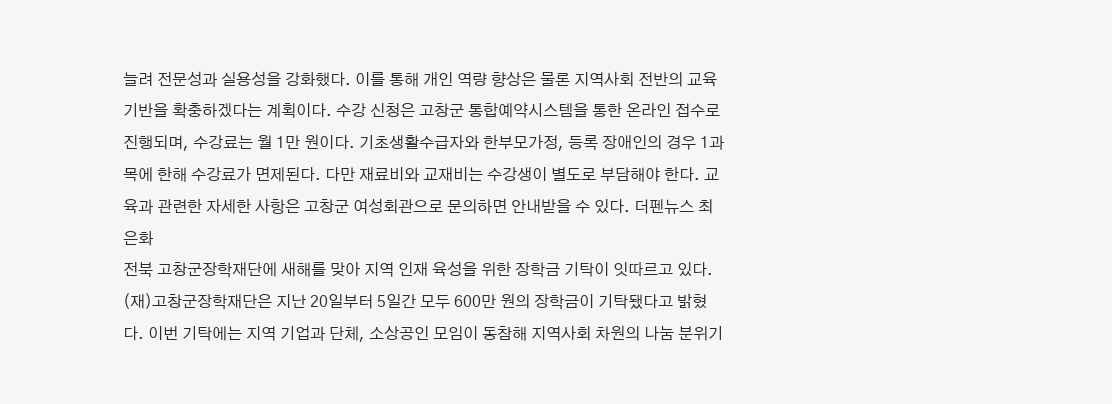늘려 전문성과 실용성을 강화했다. 이를 통해 개인 역량 향상은 물론 지역사회 전반의 교육 기반을 확충하겠다는 계획이다. 수강 신청은 고창군 통합예약시스템을 통한 온라인 접수로 진행되며, 수강료는 월 1만 원이다. 기초생활수급자와 한부모가정, 등록 장애인의 경우 1과목에 한해 수강료가 면제된다. 다만 재료비와 교재비는 수강생이 별도로 부담해야 한다. 교육과 관련한 자세한 사항은 고창군 여성회관으로 문의하면 안내받을 수 있다. 더펜뉴스 최은화
전북 고창군장학재단에 새해를 맞아 지역 인재 육성을 위한 장학금 기탁이 잇따르고 있다. (재)고창군장학재단은 지난 20일부터 5일간 모두 600만 원의 장학금이 기탁됐다고 밝혔다. 이번 기탁에는 지역 기업과 단체, 소상공인 모임이 동참해 지역사회 차원의 나눔 분위기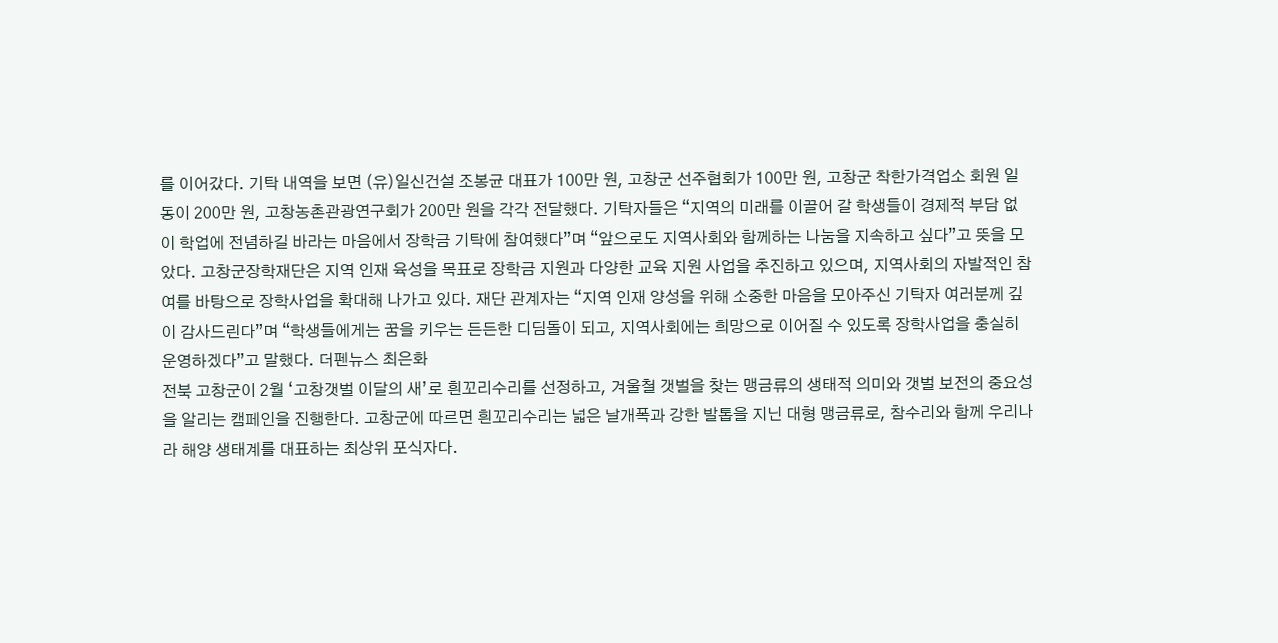를 이어갔다. 기탁 내역을 보면 (유)일신건설 조봉균 대표가 100만 원, 고창군 선주협회가 100만 원, 고창군 착한가격업소 회원 일동이 200만 원, 고창농촌관광연구회가 200만 원을 각각 전달했다. 기탁자들은 “지역의 미래를 이끌어 갈 학생들이 경제적 부담 없이 학업에 전념하길 바라는 마음에서 장학금 기탁에 참여했다”며 “앞으로도 지역사회와 함께하는 나눔을 지속하고 싶다”고 뜻을 모았다. 고창군장학재단은 지역 인재 육성을 목표로 장학금 지원과 다양한 교육 지원 사업을 추진하고 있으며, 지역사회의 자발적인 참여를 바탕으로 장학사업을 확대해 나가고 있다. 재단 관계자는 “지역 인재 양성을 위해 소중한 마음을 모아주신 기탁자 여러분께 깊이 감사드린다”며 “학생들에게는 꿈을 키우는 든든한 디딤돌이 되고, 지역사회에는 희망으로 이어질 수 있도록 장학사업을 충실히 운영하겠다”고 말했다. 더펜뉴스 최은화
전북 고창군이 2월 ‘고창갯벌 이달의 새’로 흰꼬리수리를 선정하고, 겨울철 갯벌을 찾는 맹금류의 생태적 의미와 갯벌 보전의 중요성을 알리는 캠페인을 진행한다. 고창군에 따르면 흰꼬리수리는 넓은 날개폭과 강한 발톱을 지닌 대형 맹금류로, 참수리와 함께 우리나라 해양 생태계를 대표하는 최상위 포식자다.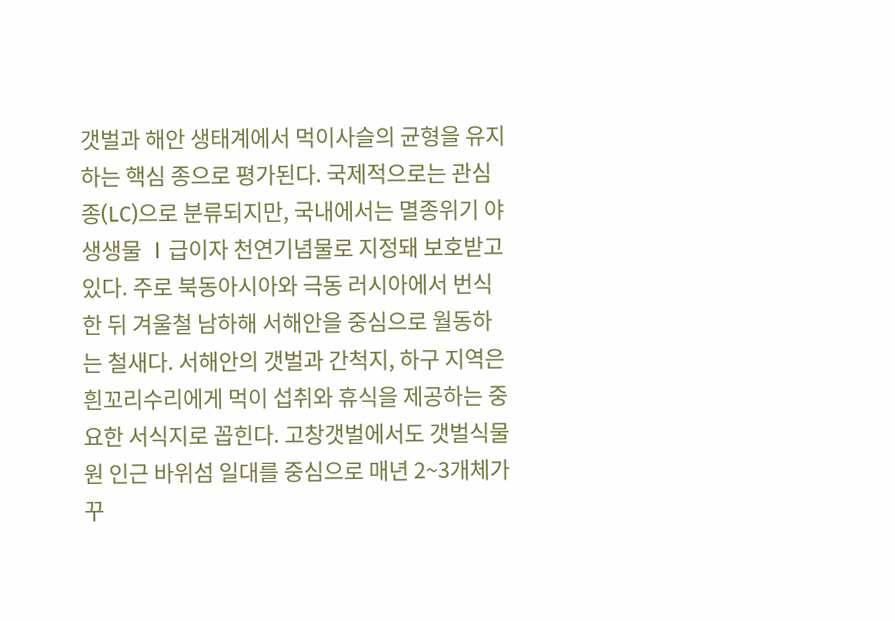갯벌과 해안 생태계에서 먹이사슬의 균형을 유지하는 핵심 종으로 평가된다. 국제적으로는 관심종(LC)으로 분류되지만, 국내에서는 멸종위기 야생생물 Ⅰ급이자 천연기념물로 지정돼 보호받고 있다. 주로 북동아시아와 극동 러시아에서 번식한 뒤 겨울철 남하해 서해안을 중심으로 월동하는 철새다. 서해안의 갯벌과 간척지, 하구 지역은 흰꼬리수리에게 먹이 섭취와 휴식을 제공하는 중요한 서식지로 꼽힌다. 고창갯벌에서도 갯벌식물원 인근 바위섬 일대를 중심으로 매년 2~3개체가 꾸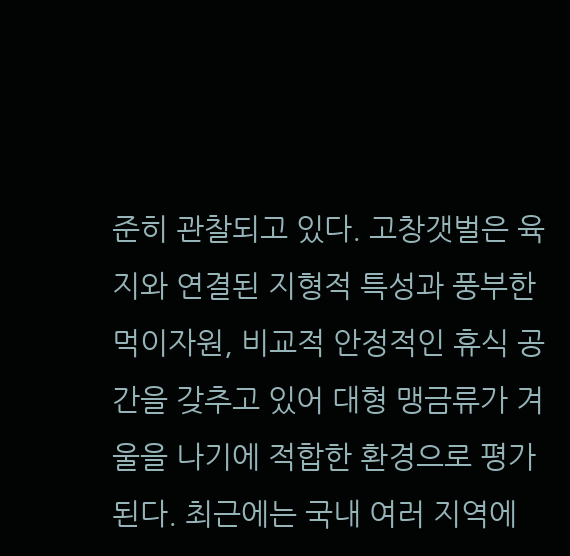준히 관찰되고 있다. 고창갯벌은 육지와 연결된 지형적 특성과 풍부한 먹이자원, 비교적 안정적인 휴식 공간을 갖추고 있어 대형 맹금류가 겨울을 나기에 적합한 환경으로 평가된다. 최근에는 국내 여러 지역에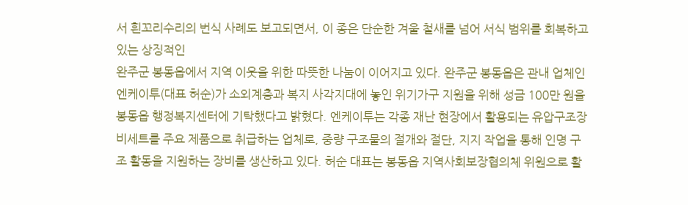서 흰꼬리수리의 번식 사례도 보고되면서, 이 종은 단순한 겨울 철새를 넘어 서식 범위를 회복하고 있는 상징적인
완주군 봉동읍에서 지역 이웃을 위한 따뜻한 나눔이 이어지고 있다. 완주군 봉동읍은 관내 업체인 엔케이투(대표 허순)가 소외계층과 복지 사각지대에 놓인 위기가구 지원을 위해 성금 100만 원을 봉동읍 행정복지센터에 기탁했다고 밝혔다. 엔케이투는 각종 재난 현장에서 활용되는 유압구조장비세트를 주요 제품으로 취급하는 업체로, 중량 구조물의 절개와 절단, 지지 작업을 통해 인명 구조 활동을 지원하는 장비를 생산하고 있다. 허순 대표는 봉동읍 지역사회보장협의체 위원으로 활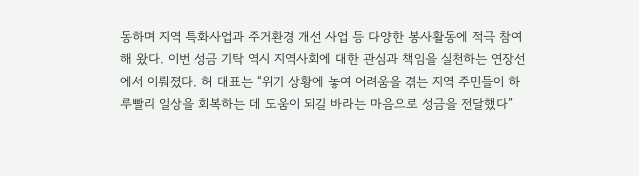동하며 지역 특화사업과 주거환경 개선 사업 등 다양한 봉사활동에 적극 참여해 왔다. 이번 성금 기탁 역시 지역사회에 대한 관심과 책임을 실천하는 연장선에서 이뤄졌다. 허 대표는 “위기 상황에 놓여 어려움을 겪는 지역 주민들이 하루빨리 일상을 회복하는 데 도움이 되길 바라는 마음으로 성금을 전달했다”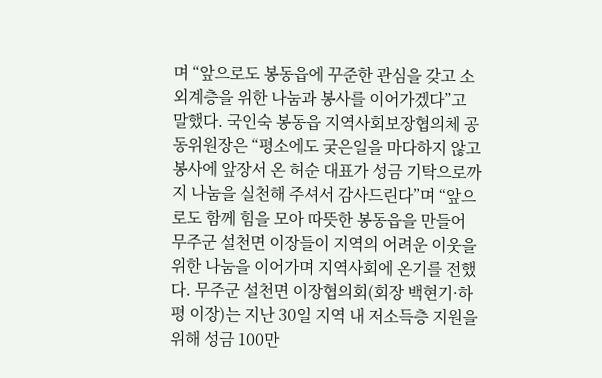며 “앞으로도 봉동읍에 꾸준한 관심을 갖고 소외계층을 위한 나눔과 봉사를 이어가겠다”고 말했다. 국인숙 봉동읍 지역사회보장협의체 공동위원장은 “평소에도 궂은일을 마다하지 않고 봉사에 앞장서 온 허순 대표가 성금 기탁으로까지 나눔을 실천해 주셔서 감사드린다”며 “앞으로도 함께 힘을 모아 따뜻한 봉동읍을 만들어
무주군 설천면 이장들이 지역의 어려운 이웃을 위한 나눔을 이어가며 지역사회에 온기를 전했다. 무주군 설천면 이장협의회(회장 백현기·하평 이장)는 지난 30일 지역 내 저소득층 지원을 위해 성금 100만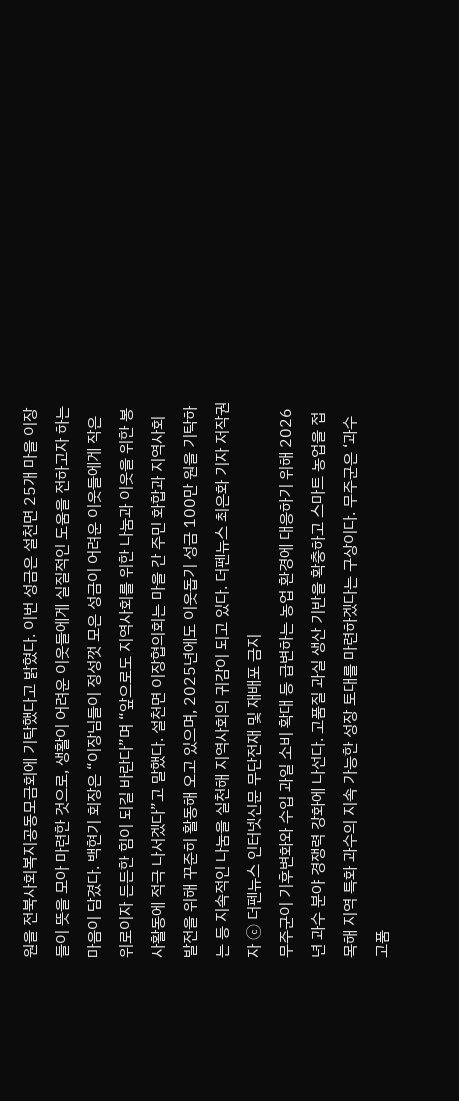원을 전북사회복지공동모금회에 기탁했다고 밝혔다. 이번 성금은 설천면 25개 마을 이장들이 뜻을 모아 마련한 것으로, 생활이 어려운 이웃들에게 실질적인 도움을 전하고자 하는 마음이 담겼다. 백현기 회장은 “이장님들이 정성껏 모은 성금이 어려운 이웃들에게 작은 위로이자 든든한 힘이 되길 바란다”며 “앞으로도 지역사회를 위한 나눔과 이웃을 위한 봉사활동에 적극 나서겠다”고 말했다. 설천면 이장협의회는 마을 간 주민 화합과 지역사회 발전을 위해 꾸준히 활동해 오고 있으며, 2025년에도 이웃돕기 성금 100만 원을 기탁하는 등 지속적인 나눔을 실천해 지역사회의 귀감이 되고 있다. 더펜뉴스 최은화 기자 저작권자 ⓒ 더펜뉴스 인터넷신문 무단전재 및 재배포 금지
무주군이 기후변화와 수입 과일 소비 확대 등 급변하는 농업 환경에 대응하기 위해 2026년 과수 분야 경쟁력 강화에 나선다. 고품질 과실 생산 기반을 확충하고 스마트 농업을 접목해 지역 특화 과수의 지속 가능한 성장 토대를 마련하겠다는 구상이다. 무주군은 ‘과수 고품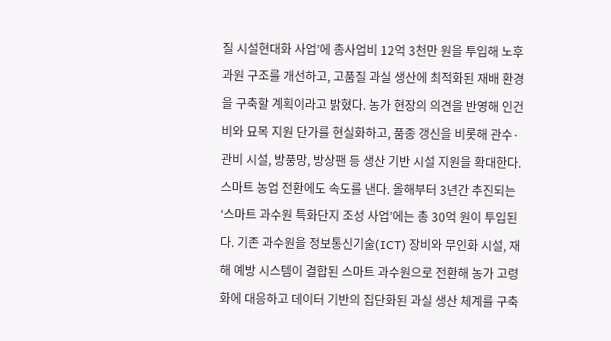질 시설현대화 사업’에 총사업비 12억 3천만 원을 투입해 노후 과원 구조를 개선하고, 고품질 과실 생산에 최적화된 재배 환경을 구축할 계획이라고 밝혔다. 농가 현장의 의견을 반영해 인건비와 묘목 지원 단가를 현실화하고, 품종 갱신을 비롯해 관수·관비 시설, 방풍망, 방상팬 등 생산 기반 시설 지원을 확대한다. 스마트 농업 전환에도 속도를 낸다. 올해부터 3년간 추진되는 ‘스마트 과수원 특화단지 조성 사업’에는 총 30억 원이 투입된다. 기존 과수원을 정보통신기술(ICT) 장비와 무인화 시설, 재해 예방 시스템이 결합된 스마트 과수원으로 전환해 농가 고령화에 대응하고 데이터 기반의 집단화된 과실 생산 체계를 구축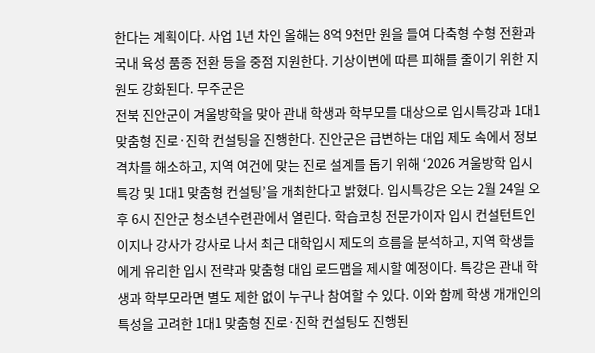한다는 계획이다. 사업 1년 차인 올해는 8억 9천만 원을 들여 다축형 수형 전환과 국내 육성 품종 전환 등을 중점 지원한다. 기상이변에 따른 피해를 줄이기 위한 지원도 강화된다. 무주군은
전북 진안군이 겨울방학을 맞아 관내 학생과 학부모를 대상으로 입시특강과 1대1 맞춤형 진로·진학 컨설팅을 진행한다. 진안군은 급변하는 대입 제도 속에서 정보 격차를 해소하고, 지역 여건에 맞는 진로 설계를 돕기 위해 ‘2026 겨울방학 입시특강 및 1대1 맞춤형 컨설팅’을 개최한다고 밝혔다. 입시특강은 오는 2월 24일 오후 6시 진안군 청소년수련관에서 열린다. 학습코칭 전문가이자 입시 컨설턴트인 이지나 강사가 강사로 나서 최근 대학입시 제도의 흐름을 분석하고, 지역 학생들에게 유리한 입시 전략과 맞춤형 대입 로드맵을 제시할 예정이다. 특강은 관내 학생과 학부모라면 별도 제한 없이 누구나 참여할 수 있다. 이와 함께 학생 개개인의 특성을 고려한 1대1 맞춤형 진로·진학 컨설팅도 진행된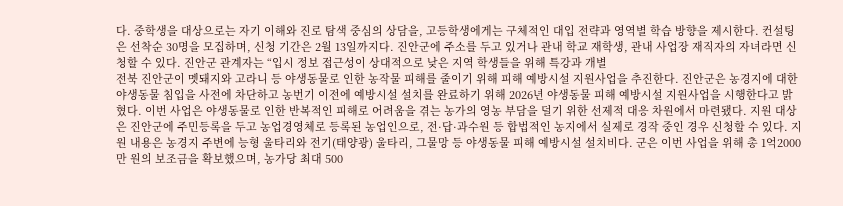다. 중학생을 대상으로는 자기 이해와 진로 탐색 중심의 상담을, 고등학생에게는 구체적인 대입 전략과 영역별 학습 방향을 제시한다. 컨설팅은 선착순 30명을 모집하며, 신청 기간은 2월 13일까지다. 진안군에 주소를 두고 있거나 관내 학교 재학생, 관내 사업장 재직자의 자녀라면 신청할 수 있다. 진안군 관계자는 “입시 정보 접근성이 상대적으로 낮은 지역 학생들을 위해 특강과 개별
전북 진안군이 멧돼지와 고라니 등 야생동물로 인한 농작물 피해를 줄이기 위해 피해 예방시설 지원사업을 추진한다. 진안군은 농경지에 대한 야생동물 침입을 사전에 차단하고 농번기 이전에 예방시설 설치를 완료하기 위해 2026년 야생동물 피해 예방시설 지원사업을 시행한다고 밝혔다. 이번 사업은 야생동물로 인한 반복적인 피해로 어려움을 겪는 농가의 영농 부담을 덜기 위한 선제적 대응 차원에서 마련됐다. 지원 대상은 진안군에 주민등록을 두고 농업경영체로 등록된 농업인으로, 전·답·과수원 등 합법적인 농지에서 실제로 경작 중인 경우 신청할 수 있다. 지원 내용은 농경지 주변에 능형 울타리와 전기(태양광) 울타리, 그물망 등 야생동물 피해 예방시설 설치비다. 군은 이번 사업을 위해 총 1억2000만 원의 보조금을 확보했으며, 농가당 최대 500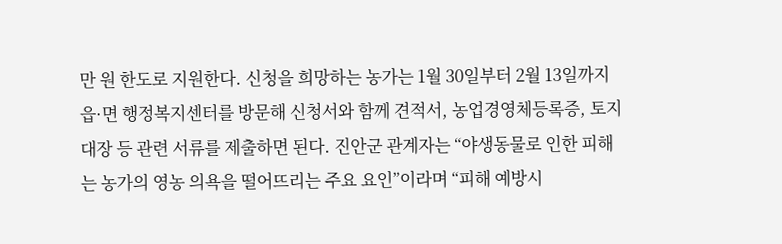만 원 한도로 지원한다. 신청을 희망하는 농가는 1월 30일부터 2월 13일까지 읍·면 행정복지센터를 방문해 신청서와 함께 견적서, 농업경영체등록증, 토지대장 등 관련 서류를 제출하면 된다. 진안군 관계자는 “야생동물로 인한 피해는 농가의 영농 의욕을 떨어뜨리는 주요 요인”이라며 “피해 예방시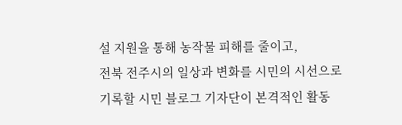설 지원을 통해 농작물 피해를 줄이고,
전북 전주시의 일상과 변화를 시민의 시선으로 기록할 시민 블로그 기자단이 본격적인 활동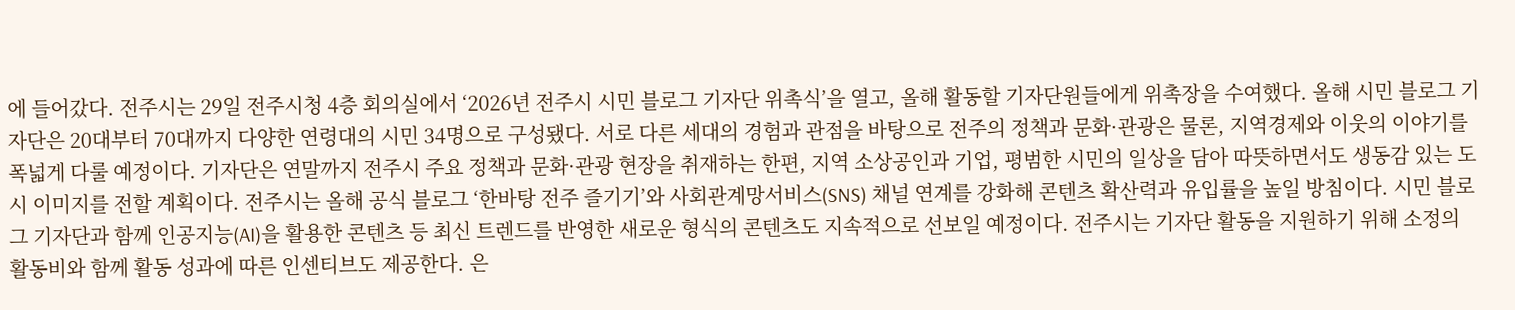에 들어갔다. 전주시는 29일 전주시청 4층 회의실에서 ‘2026년 전주시 시민 블로그 기자단 위촉식’을 열고, 올해 활동할 기자단원들에게 위촉장을 수여했다. 올해 시민 블로그 기자단은 20대부터 70대까지 다양한 연령대의 시민 34명으로 구성됐다. 서로 다른 세대의 경험과 관점을 바탕으로 전주의 정책과 문화·관광은 물론, 지역경제와 이웃의 이야기를 폭넓게 다룰 예정이다. 기자단은 연말까지 전주시 주요 정책과 문화·관광 현장을 취재하는 한편, 지역 소상공인과 기업, 평범한 시민의 일상을 담아 따뜻하면서도 생동감 있는 도시 이미지를 전할 계획이다. 전주시는 올해 공식 블로그 ‘한바탕 전주 즐기기’와 사회관계망서비스(SNS) 채널 연계를 강화해 콘텐츠 확산력과 유입률을 높일 방침이다. 시민 블로그 기자단과 함께 인공지능(AI)을 활용한 콘텐츠 등 최신 트렌드를 반영한 새로운 형식의 콘텐츠도 지속적으로 선보일 예정이다. 전주시는 기자단 활동을 지원하기 위해 소정의 활동비와 함께 활동 성과에 따른 인센티브도 제공한다. 은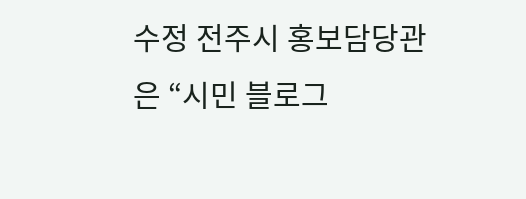수정 전주시 홍보담당관은 “시민 블로그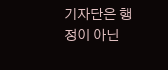기자단은 행정이 아닌